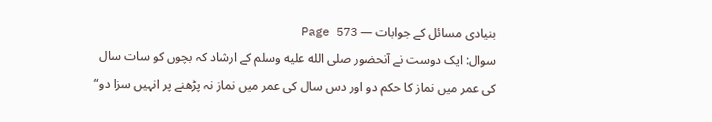بنیادی مسائل کے جوابات — Page 573
سوال: ایک دوست نے آنحضور صلى الله عليه وسلم کے ارشاد کہ بچوں کو سات سال کی عمر میں نماز کا حکم دو اور دس سال کی عمر میں نماز نہ پڑھنے پر انہیں سزا دو“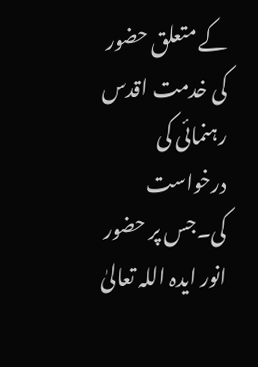کے متعلق حضور کی خدمت اقدس رہنمائی کی درخواست کی۔جس پر حضور انور ایدہ اللہ تعالیٰ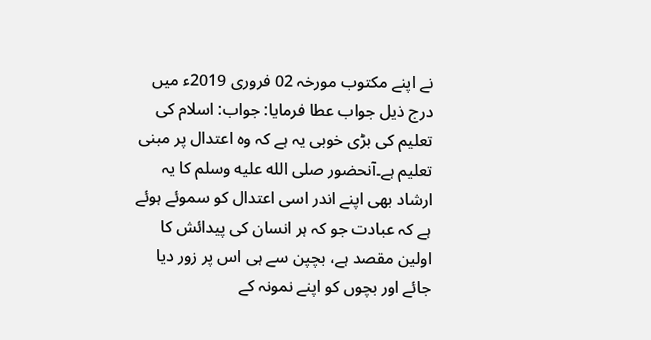نے اپنے مکتوب مورخہ 02 فروری 2019ء میں درج ذیل جواب عطا فرمایا: جواب: اسلام کی تعلیم کی بڑی خوبی یہ ہے کہ وہ اعتدال پر مبنی تعلیم ہے۔آنحضور صلى الله عليه وسلم کا یہ ارشاد بھی اپنے اندر اسی اعتدال کو سموئے ہوئے ہے کہ عبادت جو کہ ہر انسان کی پیدائش کا اولین مقصد ہے، بچپن سے ہی اس پر زور دیا جائے اور بچوں کو اپنے نمونہ کے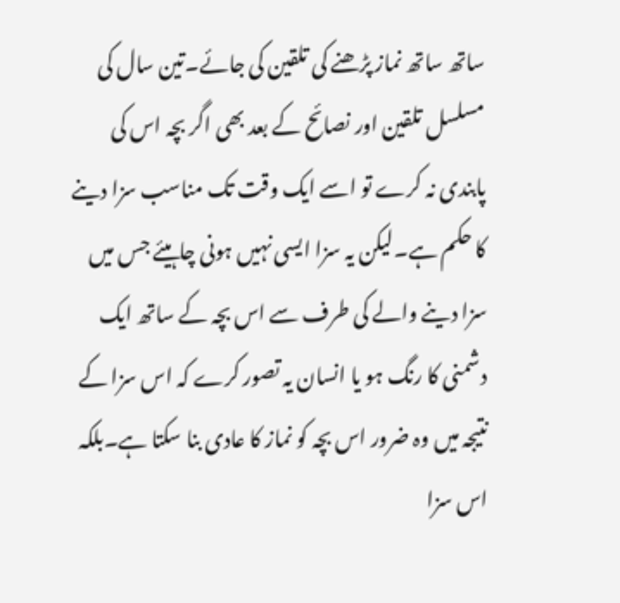ساتھ ساتھ نماز پڑھنے کی تلقین کی جائے۔تین سال کی مسلسل تلقین اور نصائح کے بعد بھی اگر بچہ اس کی پابندی نہ کرے تو اسے ایک وقت تک مناسب سزا دینے کا حکم ہے۔لیکن یہ سزا ایسی نہیں ہونی چاہیئے جس میں سزا دینے والے کی طرف سے اس بچہ کے ساتھ ایک دشمنی کا رنگ ہو یا انسان یہ تصور کرے کہ اس سزا کے نتیجہ میں وہ ضرور اس بچہ کو نماز کا عادی بنا سکتا ہے۔بلکہ اس سزا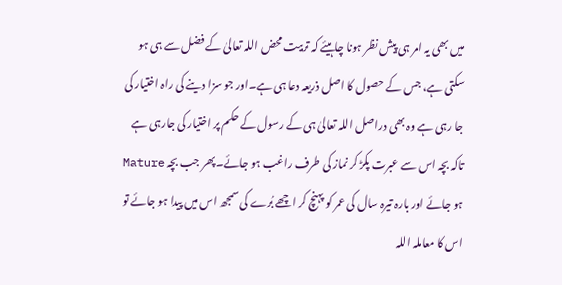میں بھی یہ امر ہی پیش نظر ہونا چاہیئے کہ تربیت محض اللہ تعالیٰ کے فضل سے ہی ہو سکتی ہے، جس کے حصول کا اصل ذریعہ دعا ہی ہے۔اور جو سزا دینے کی راہ اختیار کی جا رہی ہے وہ بھی دراصل اللہ تعالیٰ ہی کے رسول کے حکم پر اختیار کی جارہی ہے تاکہ بچہ اس سے عبرت پکڑ کر نماز کی طرف راغب ہو جائے۔پھر جب بچہ Mature ہو جائے اور بارہ تیرہ سال کی عمر کو پہنچ کر اچھے بُرے کی سمجھ اس میں پیدا ہو جائے تو اس کا معاملہ اللہ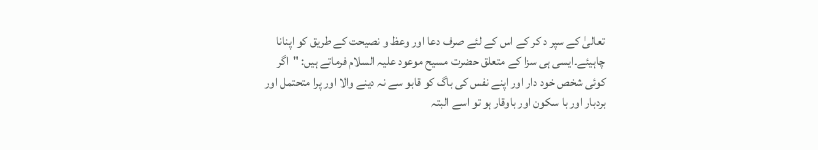تعالیٰ کے سپر د کر کے اس کے لئے صرف دعا اور وعظ و نصیحت کے طریق کو اپنانا چاہیئے۔ایسی ہی سزا کے متعلق حضرت مسیح موعود علیہ السلام فرماتے ہیں: "اگر کوئی شخص خود دار اور اپنے نفس کی باگ کو قابو سے نہ دینے والا اور پرا متحتمل اور بردبار اور با سکون اور باوقار ہو تو اسے البتہ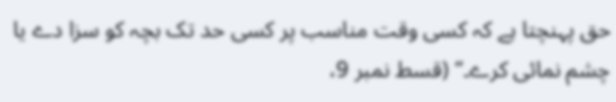حق پہنچتا ہے کہ کسی وقت مناسب پر کسی حد تک بچہ کو سزا دے یا چشم نمائی کرے۔“ (قسط نمبر 9،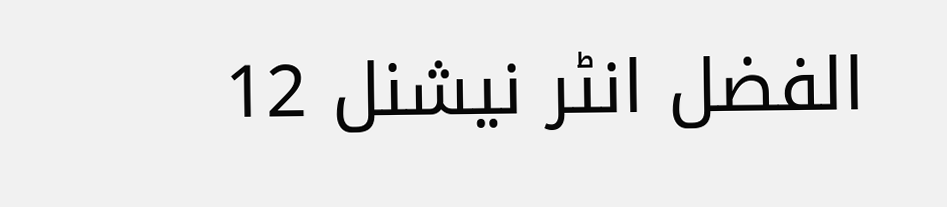الفضل انٹر نیشنل 12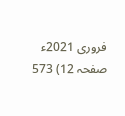فروری 2021ء صفحہ 12) 573